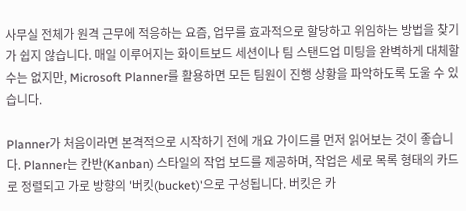사무실 전체가 원격 근무에 적응하는 요즘, 업무를 효과적으로 할당하고 위임하는 방법을 찾기가 쉽지 않습니다. 매일 이루어지는 화이트보드 세션이나 팀 스탠드업 미팅을 완벽하게 대체할 수는 없지만, Microsoft Planner를 활용하면 모든 팀원이 진행 상황을 파악하도록 도울 수 있습니다.

Planner가 처음이라면 본격적으로 시작하기 전에 개요 가이드를 먼저 읽어보는 것이 좋습니다. Planner는 칸반(Kanban) 스타일의 작업 보드를 제공하며, 작업은 세로 목록 형태의 카드로 정렬되고 가로 방향의 '버킷(bucket)'으로 구성됩니다. 버킷은 카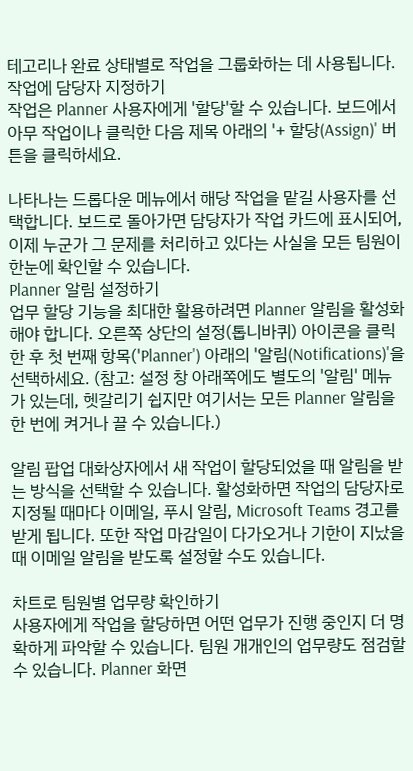테고리나 완료 상태별로 작업을 그룹화하는 데 사용됩니다.
작업에 담당자 지정하기
작업은 Planner 사용자에게 '할당'할 수 있습니다. 보드에서 아무 작업이나 클릭한 다음 제목 아래의 '+ 할당(Assign)' 버튼을 클릭하세요.

나타나는 드롭다운 메뉴에서 해당 작업을 맡길 사용자를 선택합니다. 보드로 돌아가면 담당자가 작업 카드에 표시되어, 이제 누군가 그 문제를 처리하고 있다는 사실을 모든 팀원이 한눈에 확인할 수 있습니다.
Planner 알림 설정하기
업무 할당 기능을 최대한 활용하려면 Planner 알림을 활성화해야 합니다. 오른쪽 상단의 설정(톱니바퀴) 아이콘을 클릭한 후 첫 번째 항목('Planner') 아래의 '알림(Notifications)'을 선택하세요. (참고: 설정 창 아래쪽에도 별도의 '알림' 메뉴가 있는데, 헷갈리기 쉽지만 여기서는 모든 Planner 알림을 한 번에 켜거나 끌 수 있습니다.)

알림 팝업 대화상자에서 새 작업이 할당되었을 때 알림을 받는 방식을 선택할 수 있습니다. 활성화하면 작업의 담당자로 지정될 때마다 이메일, 푸시 알림, Microsoft Teams 경고를 받게 됩니다. 또한 작업 마감일이 다가오거나 기한이 지났을 때 이메일 알림을 받도록 설정할 수도 있습니다.

차트로 팀원별 업무량 확인하기
사용자에게 작업을 할당하면 어떤 업무가 진행 중인지 더 명확하게 파악할 수 있습니다. 팀원 개개인의 업무량도 점검할 수 있습니다. Planner 화면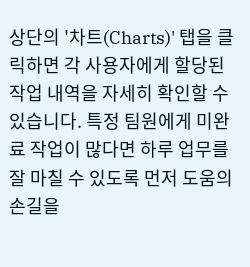상단의 '차트(Charts)' 탭을 클릭하면 각 사용자에게 할당된 작업 내역을 자세히 확인할 수 있습니다. 특정 팀원에게 미완료 작업이 많다면 하루 업무를 잘 마칠 수 있도록 먼저 도움의 손길을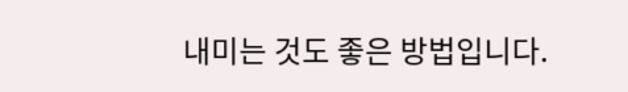내미는 것도 좋은 방법입니다.